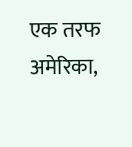एक तरफ अमेरिका,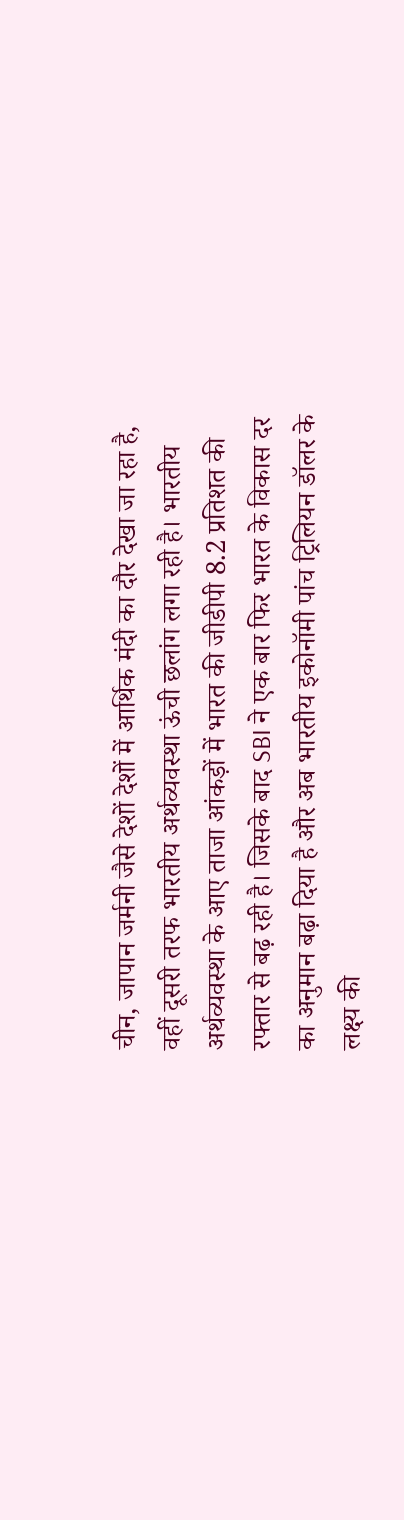चीन, जापान जर्मनी जैसे देशों देशों में आर्थिक मंदी का दौर देखा जा रहा है, वहीं दूसरी तरफ भारतीय अर्थव्यवस्था ऊंची छलांग लगा रही है। भारतीय अर्थव्यवस्था के आए ताजा आंकड़ों में भारत की जीडीपी 8.2 प्रतिशत की रफ्तार से बढ़ रही है। जिसके बाद SBI ने एक बार फिर भारत के विकास दर का अनुमान बढ़ा दिया है और अब भारतीय इकोनॉमी पांच ट्रिलियन डॉलर के लक्ष्य की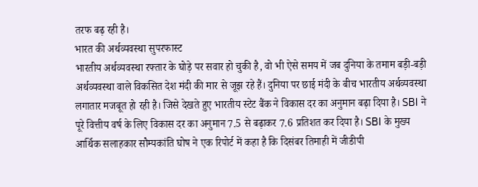तरफ बढ़ रही है।
भारत की अर्थव्यवस्था सुपरफास्ट
भारतीय अर्थव्यवस्था रफ्तार के घोड़े पर सवार हो चुकी है, वो भी ऐसे समय में जब दुनिया के तमाम बड़ी-बड़ी अर्थव्यवस्था वाले विकसित देश मंदी की मार से जूझ रहे हैं। दुनिया पर छाई मंदी के बीच भारतीय अर्थव्यवस्था लगातार मजबूत हो रही है। जिसे देखते हुए भारतीय स्टेट बैंक ने विकास दर का अनुमान बढ़ा दिया है। SBI ने पूरे वित्तीय वर्ष के लिए विकास दर का अनुमान 7.5 से बढ़ाकर 7.6 प्रतिशत कर दिया है। SBI के मुख्य आर्थिक सलाहकार सौम्यकांति घोष ने एक रिपोर्ट में कहा है कि दिसंबर तिमाही में जीडीपी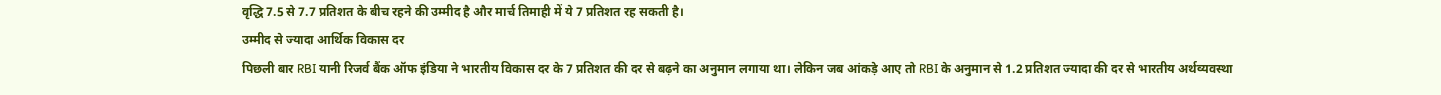वृद्धि 7.5 से 7.7 प्रतिशत के बीच रहने की उम्मीद है और मार्च तिमाही में ये 7 प्रतिशत रह सकती है।
उम्मीद से ज्यादा आर्थिक विकास दर
पिछली बार RBI यानी रिजर्व बैंक ऑफ इंडिया ने भारतीय विकास दर के 7 प्रतिशत की दर से बढ़ने का अनुमान लगाया था। लेकिन जब आंकड़े आए तो RBI के अनुमान से 1.2 प्रतिशत ज्यादा की दर से भारतीय अर्थव्यवस्था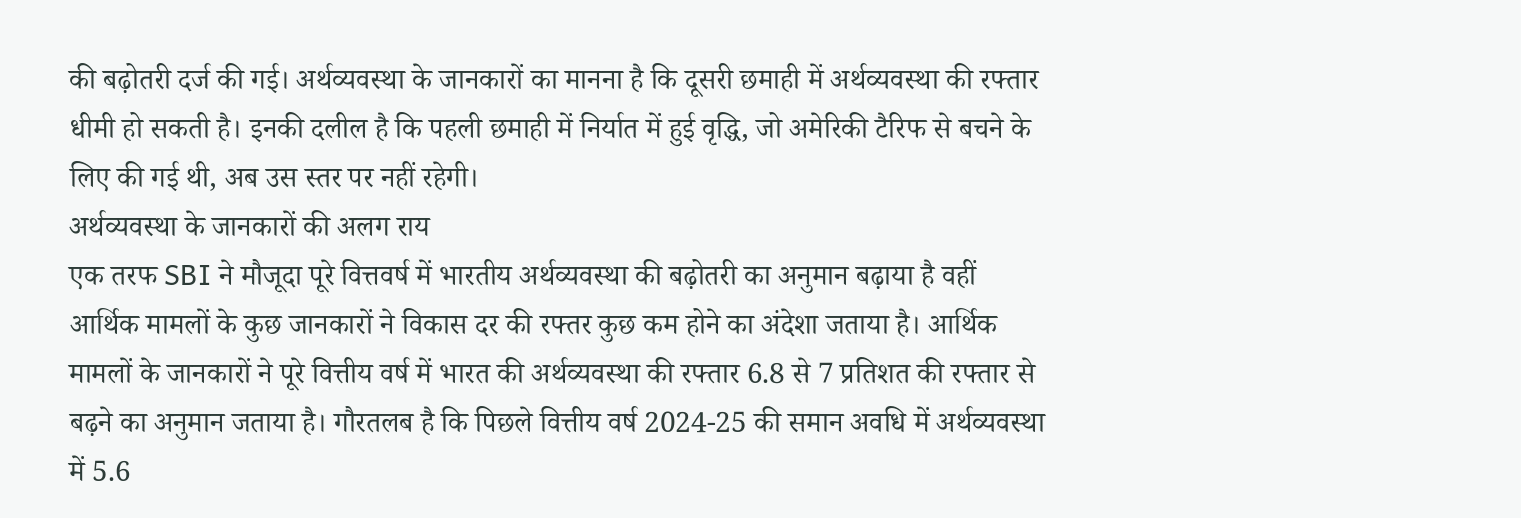की बढ़ोतरी दर्ज की गई। अर्थव्यवस्था के जानकारों का मानना है कि दूसरी छमाही में अर्थव्यवस्था की रफ्तार धीमी हो सकती है। इनकी दलील है कि पहली छमाही में निर्यात में हुई वृद्धि, जो अमेरिकी टैरिफ से बचने के लिए की गई थी, अब उस स्तर पर नहीं रहेगी।
अर्थव्यवस्था के जानकारों की अलग राय
एक तरफ SBI ने मौजूदा पूरे वित्तवर्ष में भारतीय अर्थव्यवस्था की बढ़ोतरी का अनुमान बढ़ाया है वहीं आर्थिक मामलों के कुछ जानकारों ने विकास दर की रफ्तर कुछ कम होने का अंदेशा जताया है। आर्थिक मामलों के जानकारों ने पूरे वित्तीय वर्ष में भारत की अर्थव्यवस्था की रफ्तार 6.8 से 7 प्रतिशत की रफ्तार से बढ़ने का अनुमान जताया है। गौरतलब है कि पिछले वित्तीय वर्ष 2024-25 की समान अवधि में अर्थव्यवस्था में 5.6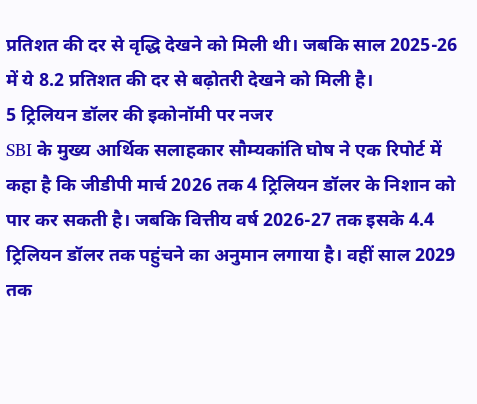प्रतिशत की दर से वृद्धि देखने को मिली थी। जबकि साल 2025-26 में ये 8.2 प्रतिशत की दर से बढ़ोतरी देखने को मिली है।
5 ट्रिलियन डॉलर की इकोनॉमी पर नजर
SBI के मुख्य आर्थिक सलाहकार सौम्यकांति घोष ने एक रिपोर्ट में कहा है कि जीडीपी मार्च 2026 तक 4 ट्रिलियन डॉलर के निशान को पार कर सकती है। जबकि वित्तीय वर्ष 2026-27 तक इसके 4.4 ट्रिलियन डॉलर तक पहुंचने का अनुमान लगाया है। वहीं साल 2029 तक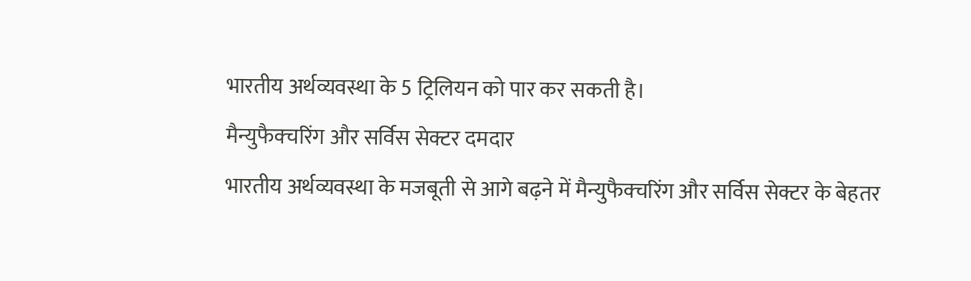भारतीय अर्थव्यवस्था के 5 ट्रिलियन को पार कर सकती है।
मैन्युफैक्चरिंग और सर्विस सेक्टर दमदार
भारतीय अर्थव्यवस्था के मजबूती से आगे बढ़ने में मैन्युफैक्चरिंग और सर्विस सेक्टर के बेहतर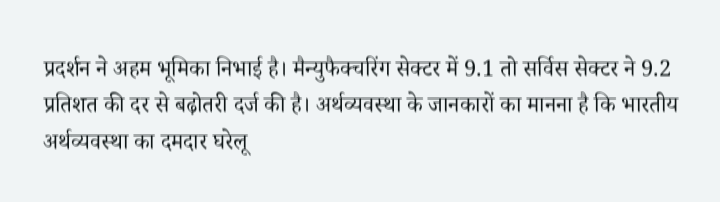प्रदर्शन ने अहम भूमिका निभाई है। मैन्युफैक्चरिंग सेक्टर में 9.1 तो सर्विस सेक्टर ने 9.2 प्रतिशत की दर से बढ़ोतरी दर्ज की है। अर्थव्यवस्था के जानकारों का मानना है कि भारतीय अर्थव्यवस्था का दमदार घरेलू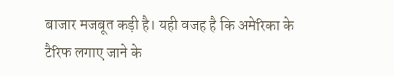बाजार मजबूत कड़ी है। यही वजह है कि अमेरिका के टैरिफ लगाए जाने के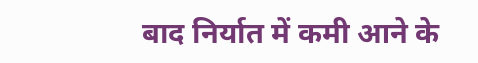बाद निर्यात में कमी आने के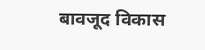बावजूद विकास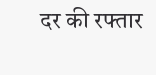दर की रफ्तार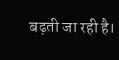बढ़ती जा रही है।